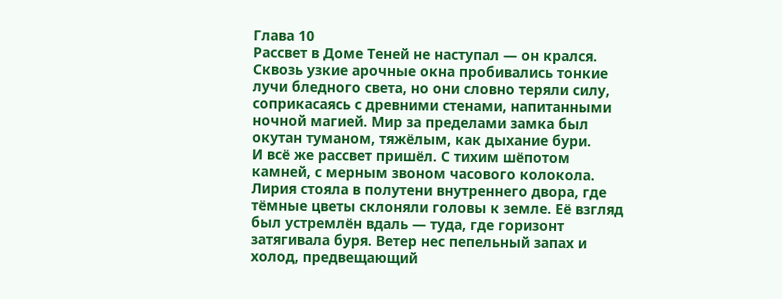Глава 10
Рассвет в Доме Теней не наступал — он крался.
Сквозь узкие арочные окна пробивались тонкие лучи бледного света, но они словно теряли силу, соприкасаясь с древними стенами, напитанными ночной магией. Мир за пределами замка был окутан туманом, тяжёлым, как дыхание бури.
И всё же рассвет пришёл. С тихим шёпотом камней, с мерным звоном часового колокола.
Лирия стояла в полутени внутреннего двора, где тёмные цветы склоняли головы к земле. Её взгляд был устремлён вдаль — туда, где горизонт затягивала буря. Ветер нес пепельный запах и холод, предвещающий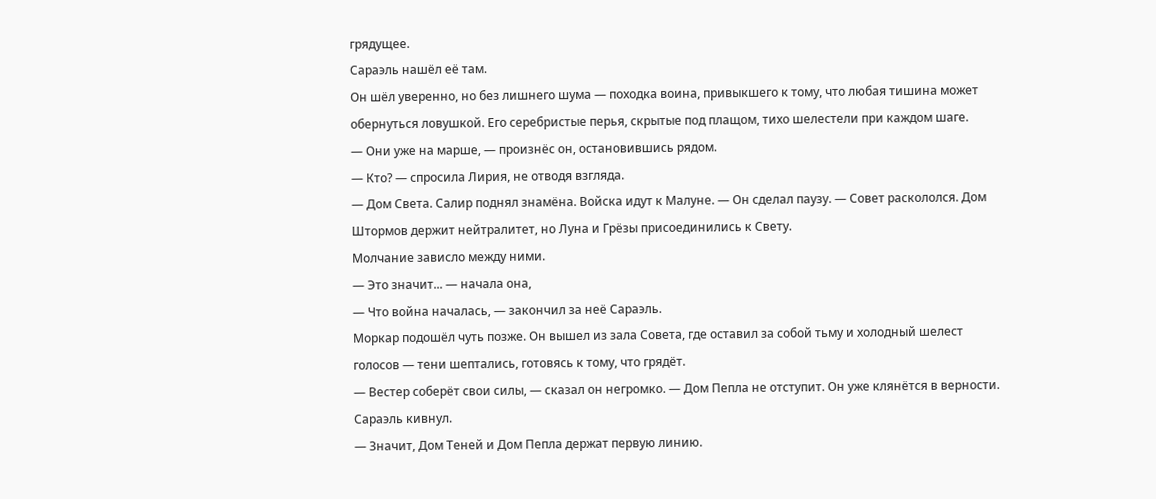грядущее.
Сараэль нашёл её там.
Он шёл уверенно, но без лишнего шума — походка воина, привыкшего к тому, что любая тишина может обернуться ловушкой. Его серебристые перья, скрытые под плащом, тихо шелестели при каждом шаге.
— Они уже на марше, — произнёс он, остановившись рядом.
— Кто? — спросила Лирия, не отводя взгляда.
— Дом Света. Салир поднял знамёна. Войска идут к Малуне. — Он сделал паузу. — Совет раскололся. Дом Штормов держит нейтралитет, но Луна и Грёзы присоединились к Свету.
Молчание зависло между ними.
— Это значит... — начала она,
— Что война началась, — закончил за неё Сараэль.
Моркар подошёл чуть позже. Он вышел из зала Совета, где оставил за собой тьму и холодный шелест голосов — тени шептались, готовясь к тому, что грядёт.
— Вестер соберёт свои силы, — сказал он негромко. — Дом Пепла не отступит. Он уже клянётся в верности.
Сараэль кивнул.
— Значит, Дом Теней и Дом Пепла держат первую линию.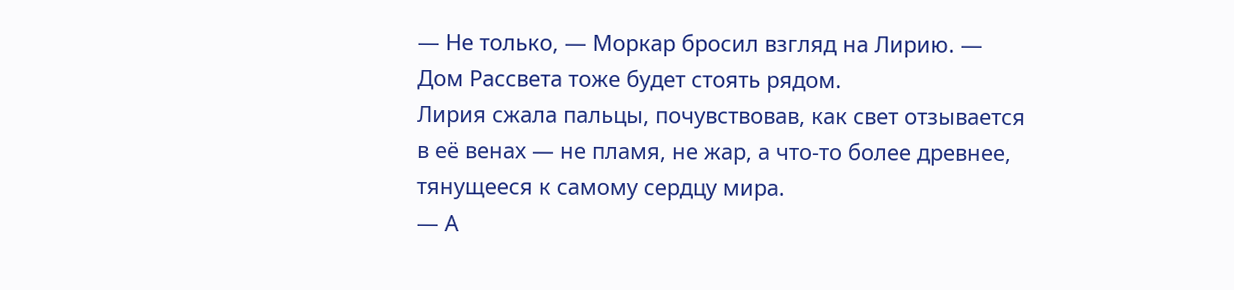— Не только, — Моркар бросил взгляд на Лирию. — Дом Рассвета тоже будет стоять рядом.
Лирия сжала пальцы, почувствовав, как свет отзывается в её венах — не пламя, не жар, а что-то более древнее, тянущееся к самому сердцу мира.
— А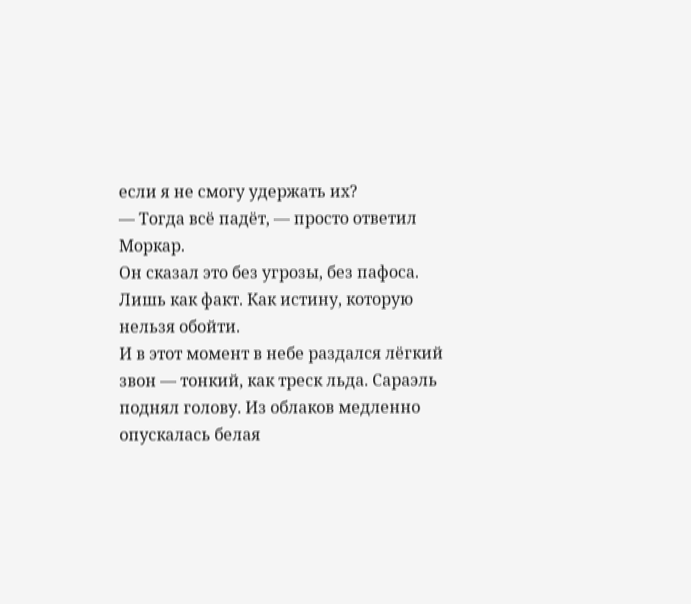если я не смогу удержать их?
— Тогда всё падёт, — просто ответил Моркар.
Он сказал это без угрозы, без пафоса. Лишь как факт. Как истину, которую нельзя обойти.
И в этот момент в небе раздался лёгкий звон — тонкий, как треск льда. Сараэль поднял голову. Из облаков медленно опускалась белая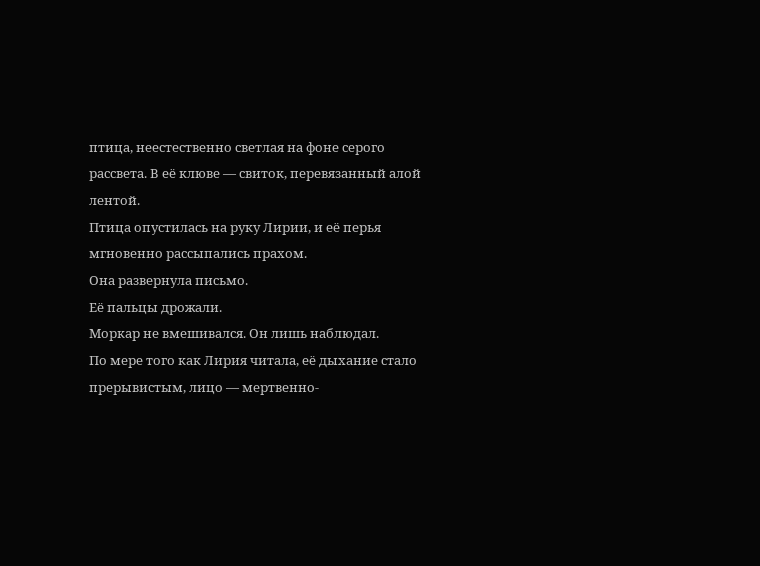птица, неестественно светлая на фоне серого рассвета. В её клюве — свиток, перевязанный алой лентой.
Птица опустилась на руку Лирии, и её перья мгновенно рассыпались прахом.
Она развернула письмо.
Её пальцы дрожали.
Моркар не вмешивался. Он лишь наблюдал.
По мере того как Лирия читала, её дыхание стало прерывистым, лицо — мертвенно-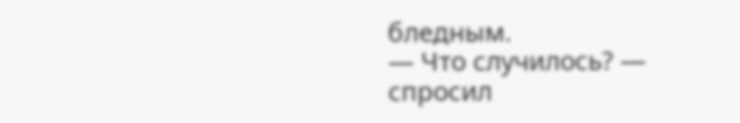бледным.
— Что случилось? — спросил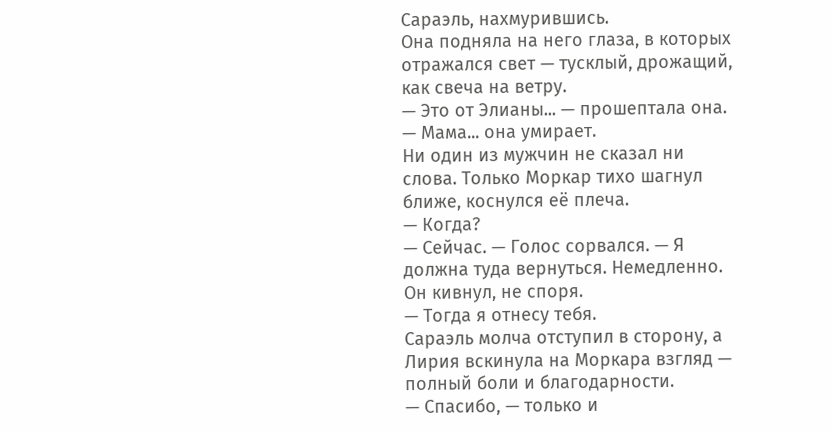Сараэль, нахмурившись.
Она подняла на него глаза, в которых отражался свет — тусклый, дрожащий, как свеча на ветру.
— Это от Элианы... — прошептала она. — Мама... она умирает.
Ни один из мужчин не сказал ни слова. Только Моркар тихо шагнул ближе, коснулся её плеча.
— Когда?
— Сейчас. — Голос сорвался. — Я должна туда вернуться. Немедленно.
Он кивнул, не споря.
— Тогда я отнесу тебя.
Сараэль молча отступил в сторону, а Лирия вскинула на Моркара взгляд — полный боли и благодарности.
— Спасибо, — только и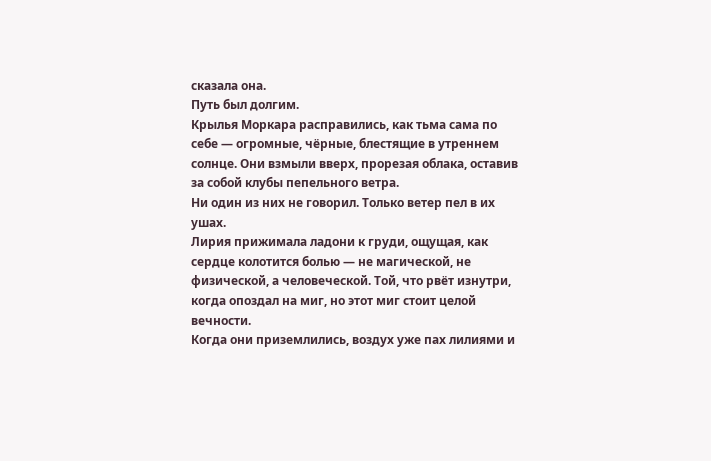сказала она.
Путь был долгим.
Крылья Моркара расправились, как тьма сама по себе — огромные, чёрные, блестящие в утреннем солнце. Они взмыли вверх, прорезая облака, оставив за собой клубы пепельного ветра.
Ни один из них не говорил. Только ветер пел в их ушах.
Лирия прижимала ладони к груди, ощущая, как сердце колотится болью — не магической, не физической, а человеческой. Той, что рвёт изнутри, когда опоздал на миг, но этот миг стоит целой вечности.
Когда они приземлились, воздух уже пах лилиями и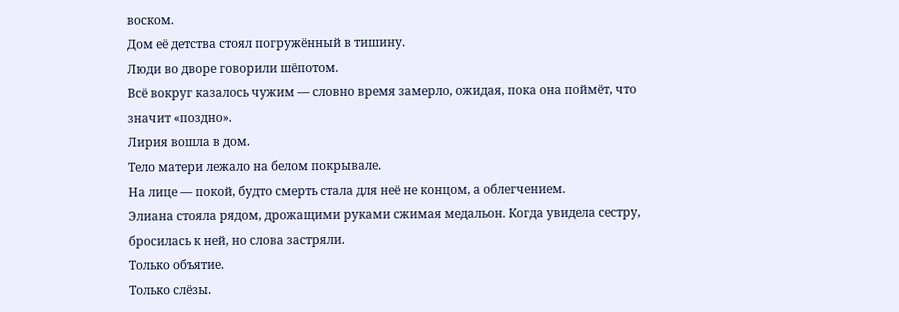воском.
Дом её детства стоял погружённый в тишину.
Люди во дворе говорили шёпотом.
Всё вокруг казалось чужим — словно время замерло, ожидая, пока она поймёт, что значит «поздно».
Лирия вошла в дом.
Тело матери лежало на белом покрывале.
На лице — покой, будто смерть стала для неё не концом, а облегчением.
Элиана стояла рядом, дрожащими руками сжимая медальон. Когда увидела сестру, бросилась к ней, но слова застряли.
Только объятие.
Только слёзы.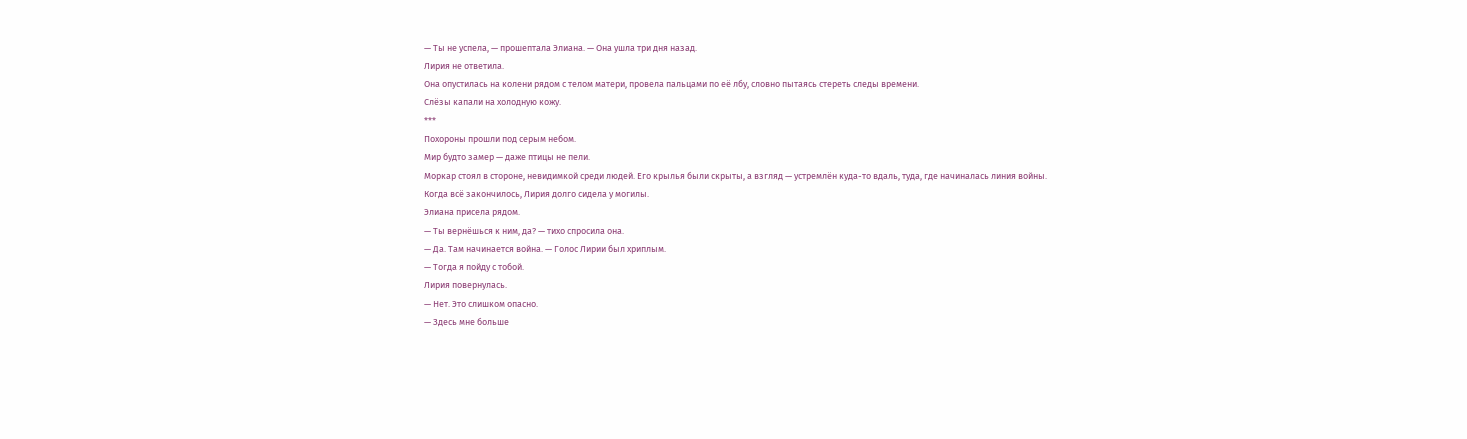— Ты не успела, — прошептала Элиана. — Она ушла три дня назад.
Лирия не ответила.
Она опустилась на колени рядом с телом матери, провела пальцами по её лбу, словно пытаясь стереть следы времени.
Слёзы капали на холодную кожу.
***
Похороны прошли под серым небом.
Мир будто замер — даже птицы не пели.
Моркар стоял в стороне, невидимкой среди людей. Его крылья были скрыты, а взгляд — устремлён куда-то вдаль, туда, где начиналась линия войны.
Когда всё закончилось, Лирия долго сидела у могилы.
Элиана присела рядом.
— Ты вернёшься к ним, да? — тихо спросила она.
— Да. Там начинается война. — Голос Лирии был хриплым.
— Тогда я пойду с тобой.
Лирия повернулась.
— Нет. Это слишком опасно.
— Здесь мне больше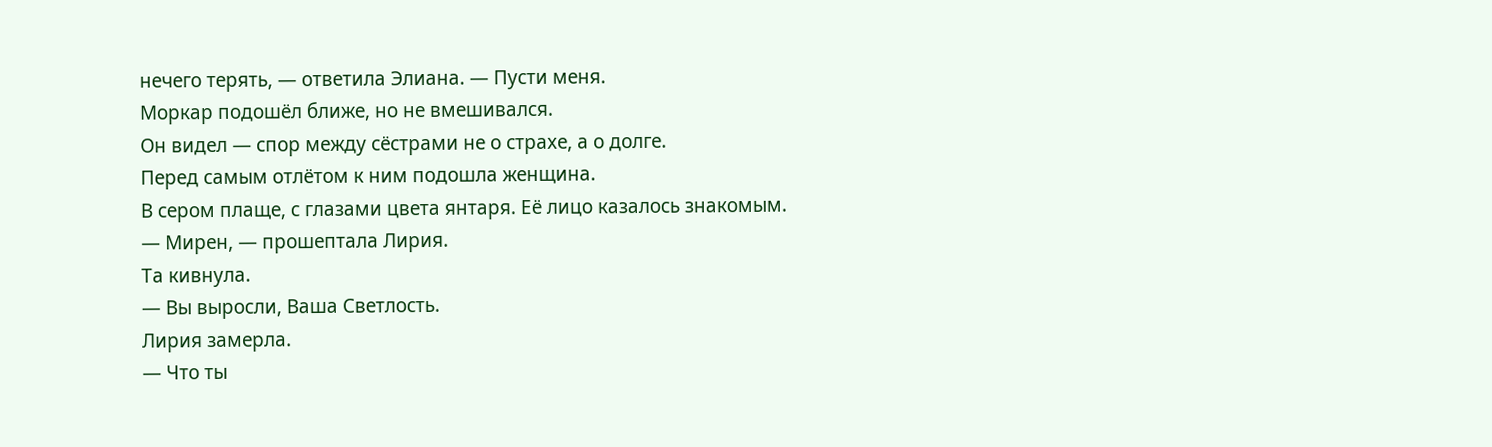нечего терять, — ответила Элиана. — Пусти меня.
Моркар подошёл ближе, но не вмешивался.
Он видел — спор между сёстрами не о страхе, а о долге.
Перед самым отлётом к ним подошла женщина.
В сером плаще, с глазами цвета янтаря. Её лицо казалось знакомым.
— Мирен, — прошептала Лирия.
Та кивнула.
— Вы выросли, Ваша Светлость.
Лирия замерла.
— Что ты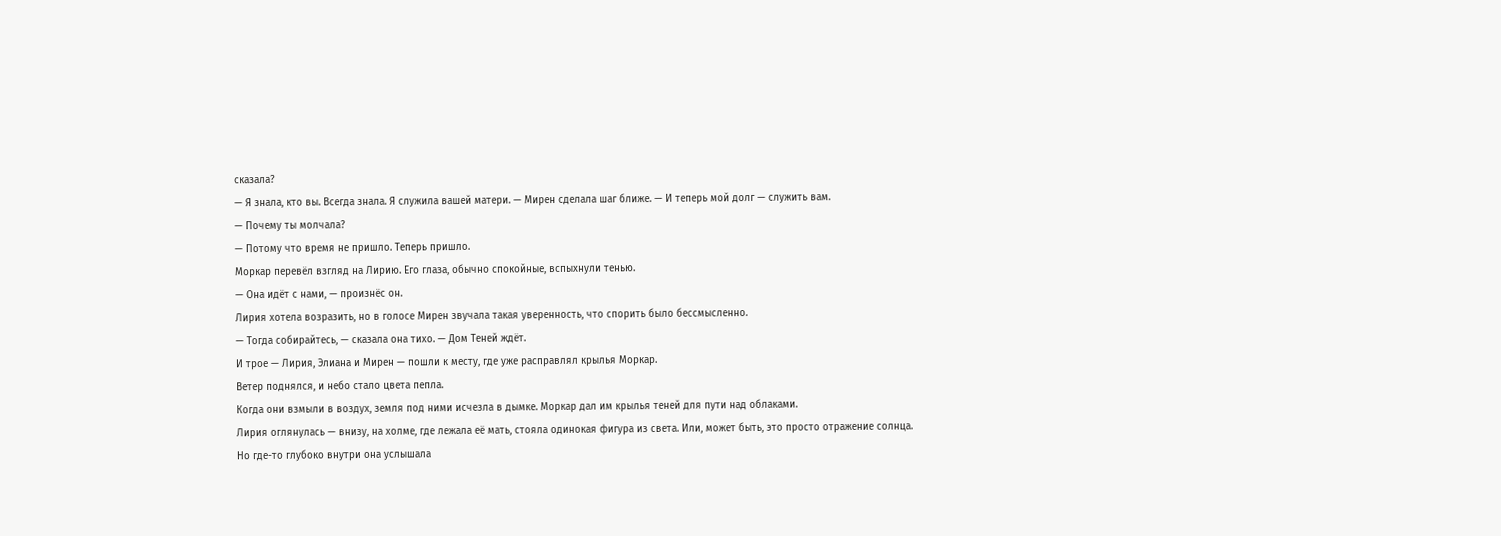сказала?
— Я знала, кто вы. Всегда знала. Я служила вашей матери. — Мирен сделала шаг ближе. — И теперь мой долг — служить вам.
— Почему ты молчала?
— Потому что время не пришло. Теперь пришло.
Моркар перевёл взгляд на Лирию. Его глаза, обычно спокойные, вспыхнули тенью.
— Она идёт с нами, — произнёс он.
Лирия хотела возразить, но в голосе Мирен звучала такая уверенность, что спорить было бессмысленно.
— Тогда собирайтесь, — сказала она тихо. — Дом Теней ждёт.
И трое — Лирия, Элиана и Мирен — пошли к месту, где уже расправлял крылья Моркар.
Ветер поднялся, и небо стало цвета пепла.
Когда они взмыли в воздух, земля под ними исчезла в дымке. Моркар дал им крылья теней для пути над облаками.
Лирия оглянулась — внизу, на холме, где лежала её мать, стояла одинокая фигура из света. Или, может быть, это просто отражение солнца.
Но где-то глубоко внутри она услышала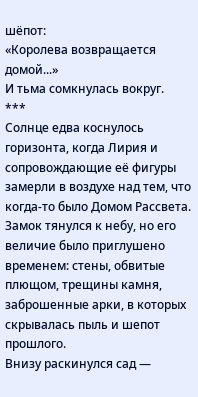шёпот:
«Королева возвращается домой...»
И тьма сомкнулась вокруг.
***
Солнце едва коснулось горизонта, когда Лирия и сопровождающие её фигуры замерли в воздухе над тем, что когда-то было Домом Рассвета. Замок тянулся к небу, но его величие было приглушено временем: стены, обвитые плющом, трещины камня, заброшенные арки, в которых скрывалась пыль и шепот прошлого.
Внизу раскинулся сад —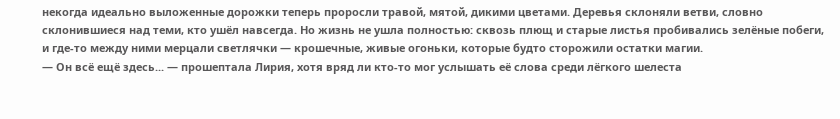некогда идеально выложенные дорожки теперь проросли травой, мятой, дикими цветами. Деревья склоняли ветви, словно склонившиеся над теми, кто ушёл навсегда. Но жизнь не ушла полностью: сквозь плющ и старые листья пробивались зелёные побеги, и где-то между ними мерцали светлячки — крошечные, живые огоньки, которые будто сторожили остатки магии.
— Он всё ещё здесь... — прошептала Лирия, хотя вряд ли кто-то мог услышать её слова среди лёгкого шелеста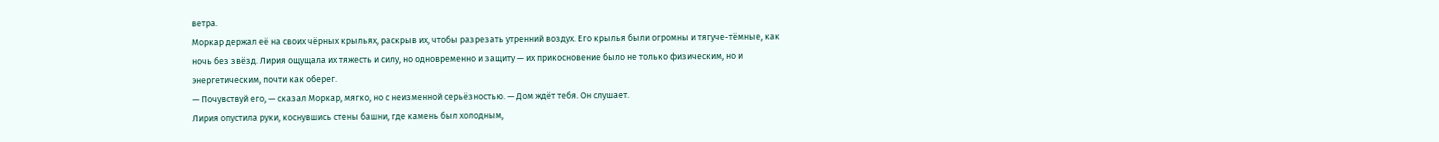ветра.
Моркар держал её на своих чёрных крыльях, раскрыв их, чтобы разрезать утренний воздух. Его крылья были огромны и тягуче-тёмные, как ночь без звёзд. Лирия ощущала их тяжесть и силу, но одновременно и защиту — их прикосновение было не только физическим, но и энергетическим, почти как оберег.
— Почувствуй его, — сказал Моркар, мягко, но с неизменной серьёзностью. — Дом ждёт тебя. Он слушает.
Лирия опустила руки, коснувшись стены башни, где камень был холодным,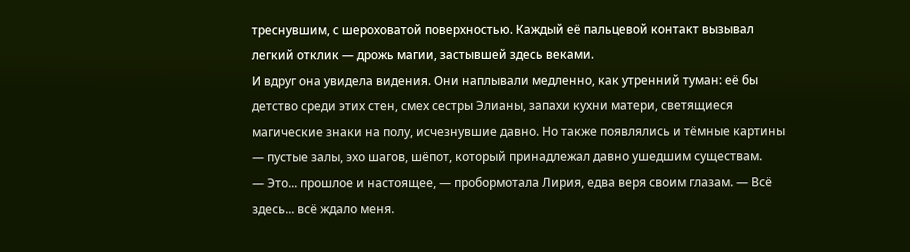треснувшим, с шероховатой поверхностью. Каждый её пальцевой контакт вызывал легкий отклик — дрожь магии, застывшей здесь веками.
И вдруг она увидела видения. Они наплывали медленно, как утренний туман: её бы детство среди этих стен, смех сестры Элианы, запахи кухни матери, светящиеся магические знаки на полу, исчезнувшие давно. Но также появлялись и тёмные картины — пустые залы, эхо шагов, шёпот, который принадлежал давно ушедшим существам.
— Это... прошлое и настоящее, — пробормотала Лирия, едва веря своим глазам. — Всё здесь... всё ждало меня.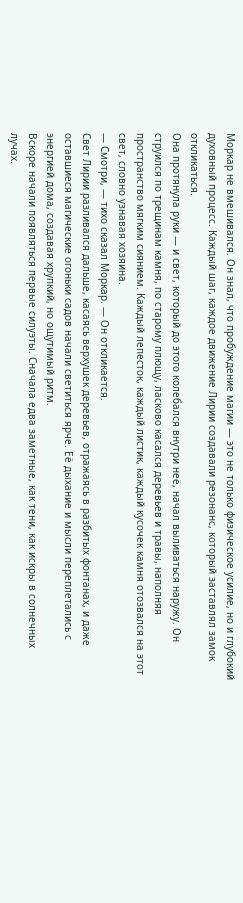Моркар не вмешивался. Он знал, что пробуждение магии — это не только физическое усилие, но и глубокий духовный процесс. Каждый шаг, каждое движение Лирии создавали резонанс, который заставлял замок откликаться.
Она протянула руки — и свет, который до этого колебался внутри неё, начал выливаться наружу. Он струился по трещинам камня, по старому плющу, ласково касался деревьев и травы, наполняя пространство мягким сиянием. Каждый лепесток, каждый листик, каждый кусочек камня отозвался на этот свет, словно узнавая хозяина.
— Смотри, — тихо сказал Моркар. — Он откликается.
Свет Лирии разливался дальше, касаясь верхушек деревьев, отражаясь в разбитых фонтанах, и даже оставшиеся магические огоньки садов начали светиться ярче. Её дыхание и мысли переплетались с энергией дома, создавая хрупкий, но ощутимый ритм.
Вскоре начали появляться первые силуэты. Сначала едва заметные, как тени, как искры в солнечных лучах.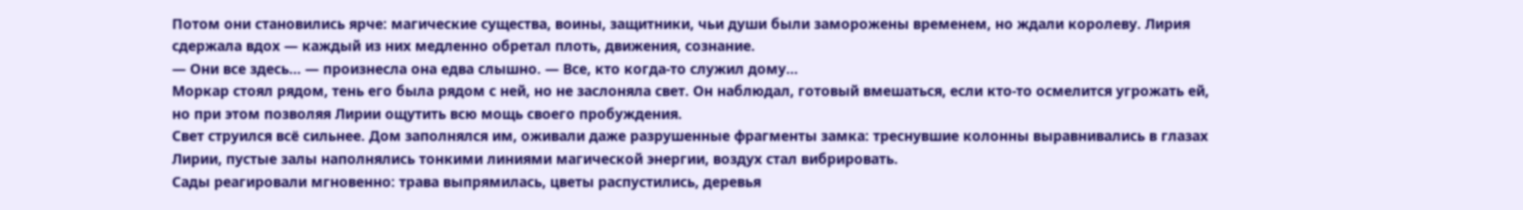Потом они становились ярче: магические существа, воины, защитники, чьи души были заморожены временем, но ждали королеву. Лирия сдержала вдох — каждый из них медленно обретал плоть, движения, сознание.
— Они все здесь... — произнесла она едва слышно. — Все, кто когда-то служил дому...
Моркар стоял рядом, тень его была рядом с ней, но не заслоняла свет. Он наблюдал, готовый вмешаться, если кто-то осмелится угрожать ей, но при этом позволяя Лирии ощутить всю мощь своего пробуждения.
Свет струился всё сильнее. Дом заполнялся им, оживали даже разрушенные фрагменты замка: треснувшие колонны выравнивались в глазах Лирии, пустые залы наполнялись тонкими линиями магической энергии, воздух стал вибрировать.
Сады реагировали мгновенно: трава выпрямилась, цветы распустились, деревья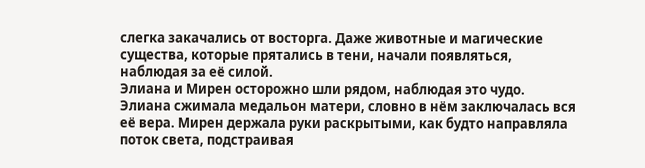слегка закачались от восторга. Даже животные и магические существа, которые прятались в тени, начали появляться, наблюдая за её силой.
Элиана и Мирен осторожно шли рядом, наблюдая это чудо. Элиана сжимала медальон матери, словно в нём заключалась вся её вера. Мирен держала руки раскрытыми, как будто направляла поток света, подстраивая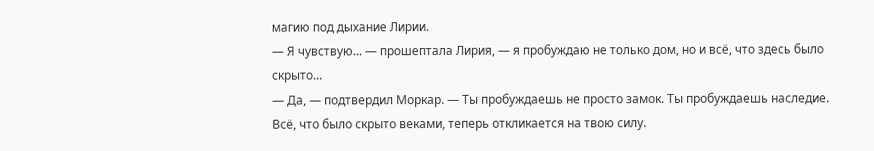магию под дыхание Лирии.
— Я чувствую... — прошептала Лирия, — я пробуждаю не только дом, но и всё, что здесь было скрыто...
— Да, — подтвердил Моркар. — Ты пробуждаешь не просто замок. Ты пробуждаешь наследие. Всё, что было скрыто веками, теперь откликается на твою силу.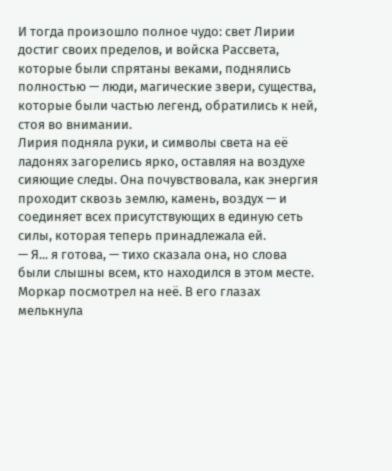И тогда произошло полное чудо: свет Лирии достиг своих пределов, и войска Рассвета, которые были спрятаны веками, поднялись полностью — люди, магические звери, существа, которые были частью легенд, обратились к ней, стоя во внимании.
Лирия подняла руки, и символы света на её ладонях загорелись ярко, оставляя на воздухе сияющие следы. Она почувствовала, как энергия проходит сквозь землю, камень, воздух — и соединяет всех присутствующих в единую сеть силы, которая теперь принадлежала ей.
— Я... я готова, — тихо сказала она, но слова были слышны всем, кто находился в этом месте.
Моркар посмотрел на неё. В его глазах мелькнула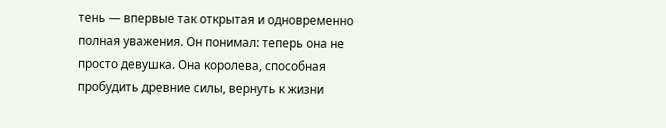тень — впервые так открытая и одновременно полная уважения. Он понимал: теперь она не просто девушка. Она королева, способная пробудить древние силы, вернуть к жизни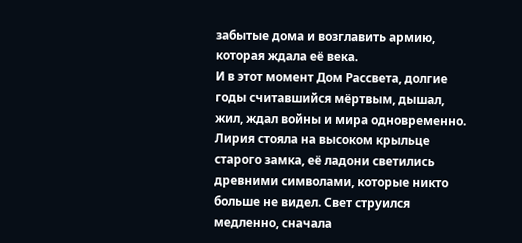забытые дома и возглавить армию, которая ждала её века.
И в этот момент Дом Рассвета, долгие годы считавшийся мёртвым, дышал, жил, ждал войны и мира одновременно.
Лирия стояла на высоком крыльце старого замка, её ладони светились древними символами, которые никто больше не видел. Свет струился медленно, сначала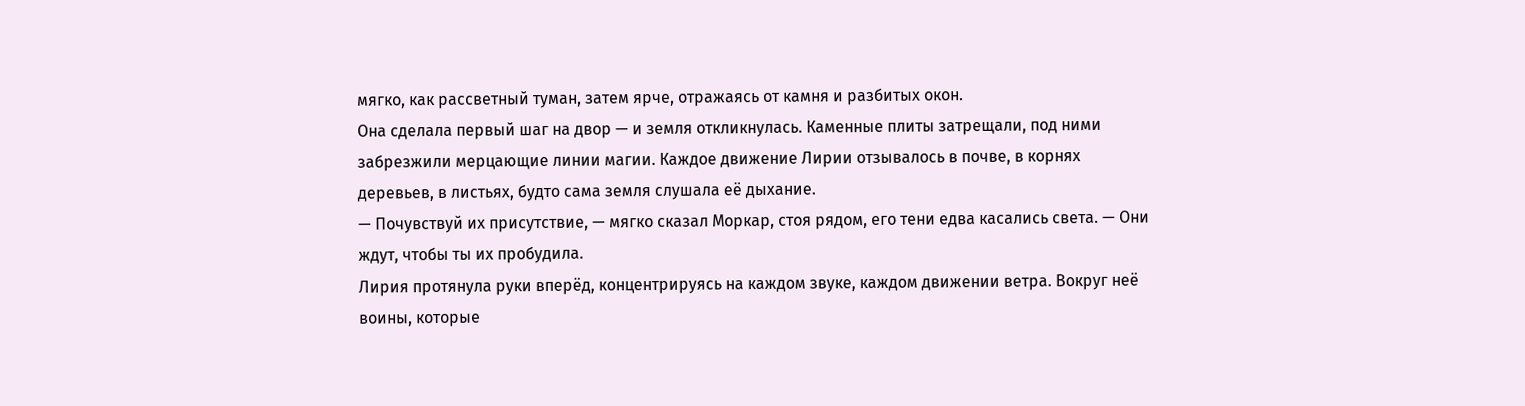мягко, как рассветный туман, затем ярче, отражаясь от камня и разбитых окон.
Она сделала первый шаг на двор — и земля откликнулась. Каменные плиты затрещали, под ними забрезжили мерцающие линии магии. Каждое движение Лирии отзывалось в почве, в корнях деревьев, в листьях, будто сама земля слушала её дыхание.
— Почувствуй их присутствие, — мягко сказал Моркар, стоя рядом, его тени едва касались света. — Они ждут, чтобы ты их пробудила.
Лирия протянула руки вперёд, концентрируясь на каждом звуке, каждом движении ветра. Вокруг неё воины, которые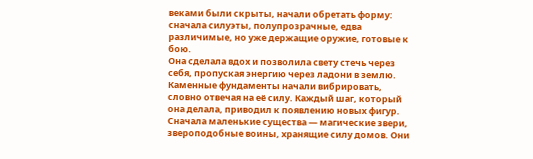веками были скрыты, начали обретать форму: сначала силуэты, полупрозрачные, едва различимые, но уже держащие оружие, готовые к бою.
Она сделала вдох и позволила свету стечь через себя, пропуская энергию через ладони в землю. Каменные фундаменты начали вибрировать, словно отвечая на её силу. Каждый шаг, который она делала, приводил к появлению новых фигур.
Сначала маленькие существа — магические звери, звероподобные воины, хранящие силу домов. Они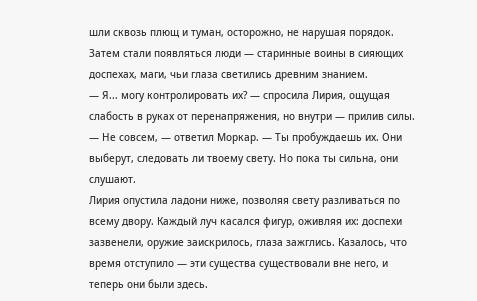шли сквозь плющ и туман, осторожно, не нарушая порядок. Затем стали появляться люди — старинные воины в сияющих доспехах, маги, чьи глаза светились древним знанием.
— Я... могу контролировать их? — спросила Лирия, ощущая слабость в руках от перенапряжения, но внутри — прилив силы.
— Не совсем, — ответил Моркар. — Ты пробуждаешь их. Они выберут, следовать ли твоему свету. Но пока ты сильна, они слушают.
Лирия опустила ладони ниже, позволяя свету разливаться по всему двору. Каждый луч касался фигур, оживляя их: доспехи зазвенели, оружие заискрилось, глаза зажглись. Казалось, что время отступило — эти существа существовали вне него, и теперь они были здесь.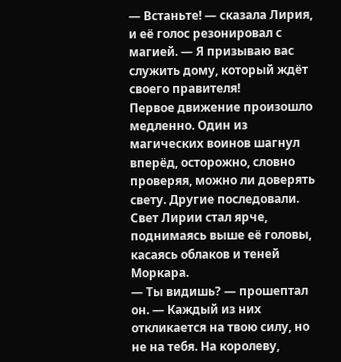— Встаньте! — сказала Лирия, и её голос резонировал с магией. — Я призываю вас служить дому, который ждёт своего правителя!
Первое движение произошло медленно. Один из магических воинов шагнул вперёд, осторожно, словно проверяя, можно ли доверять свету. Другие последовали. Свет Лирии стал ярче, поднимаясь выше её головы, касаясь облаков и теней Моркара.
— Ты видишь? — прошептал он. — Каждый из них откликается на твою силу, но не на тебя. На королеву,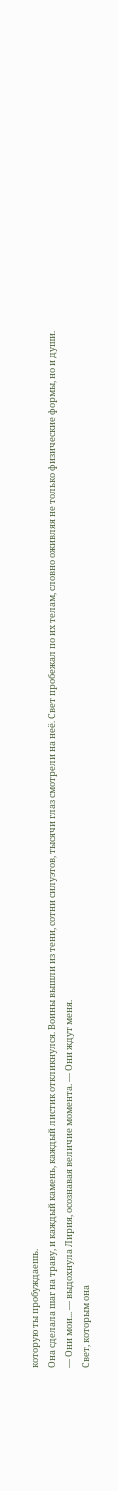которую ты пробуждаешь.
Она сделала шаг на траву, и каждый камень, каждый листик откликнулся. Воины вышли из тени, сотни силуэтов, тысячи глаз смотрели на неё. Свет пробежал по их телам, словно оживляя не только физические формы, но и души.
— Они мои... — выдохнула Лирия, осознавая величие момента. — Они ждут меня.
Свет, которым она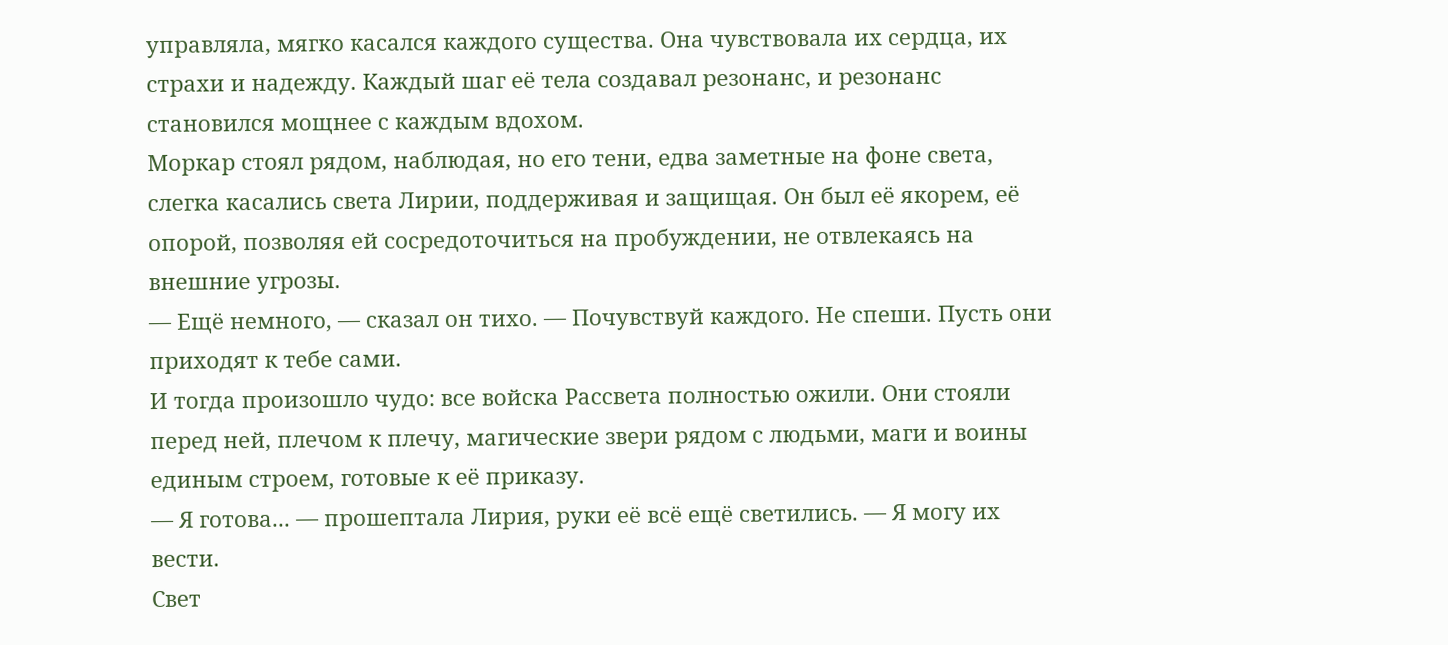управляла, мягко касался каждого существа. Она чувствовала их сердца, их страхи и надежду. Каждый шаг её тела создавал резонанс, и резонанс становился мощнее с каждым вдохом.
Моркар стоял рядом, наблюдая, но его тени, едва заметные на фоне света, слегка касались света Лирии, поддерживая и защищая. Он был её якорем, её опорой, позволяя ей сосредоточиться на пробуждении, не отвлекаясь на внешние угрозы.
— Ещё немного, — сказал он тихо. — Почувствуй каждого. Не спеши. Пусть они приходят к тебе сами.
И тогда произошло чудо: все войска Рассвета полностью ожили. Они стояли перед ней, плечом к плечу, магические звери рядом с людьми, маги и воины единым строем, готовые к её приказу.
— Я готова... — прошептала Лирия, руки её всё ещё светились. — Я могу их вести.
Свет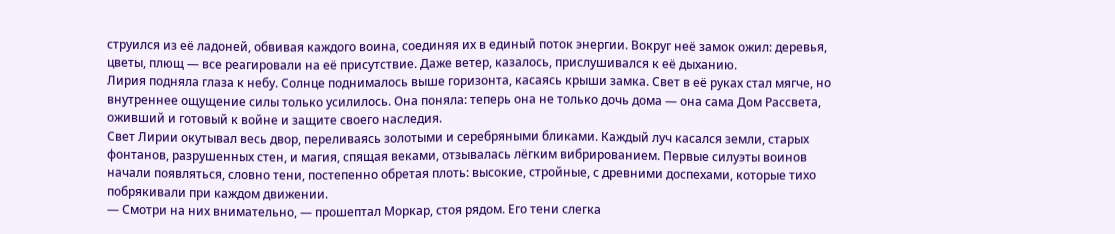струился из её ладоней, обвивая каждого воина, соединяя их в единый поток энергии. Вокруг неё замок ожил: деревья, цветы, плющ — все реагировали на её присутствие. Даже ветер, казалось, прислушивался к её дыханию.
Лирия подняла глаза к небу. Солнце поднималось выше горизонта, касаясь крыши замка. Свет в её руках стал мягче, но внутреннее ощущение силы только усилилось. Она поняла: теперь она не только дочь дома — она сама Дом Рассвета, оживший и готовый к войне и защите своего наследия.
Свет Лирии окутывал весь двор, переливаясь золотыми и серебряными бликами. Каждый луч касался земли, старых фонтанов, разрушенных стен, и магия, спящая веками, отзывалась лёгким вибрированием. Первые силуэты воинов начали появляться, словно тени, постепенно обретая плоть: высокие, стройные, с древними доспехами, которые тихо побрякивали при каждом движении.
— Смотри на них внимательно, — прошептал Моркар, стоя рядом. Его тени слегка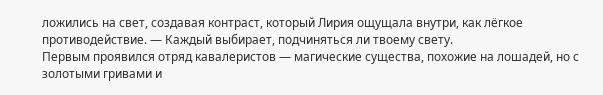ложились на свет, создавая контраст, который Лирия ощущала внутри, как лёгкое противодействие. — Каждый выбирает, подчиняться ли твоему свету.
Первым проявился отряд кавалеристов — магические существа, похожие на лошадей, но с золотыми гривами и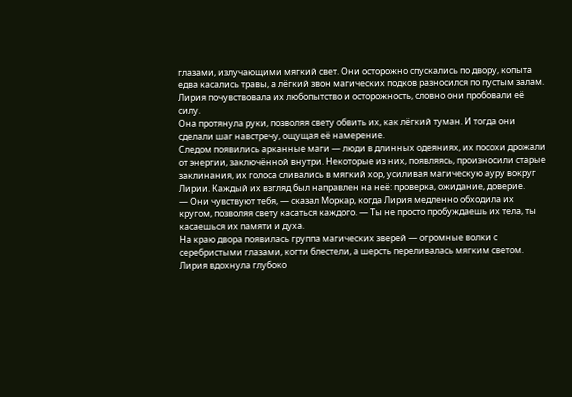глазами, излучающими мягкий свет. Они осторожно спускались по двору, копыта едва касались травы, а лёгкий звон магических подков разносился по пустым залам. Лирия почувствовала их любопытство и осторожность, словно они пробовали её силу.
Она протянула руки, позволяя свету обвить их, как лёгкий туман. И тогда они сделали шаг навстречу, ощущая её намерение.
Следом появились арканные маги — люди в длинных одеяниях, их посохи дрожали от энергии, заключённой внутри. Некоторые из них, появляясь, произносили старые заклинания, их голоса сливались в мягкий хор, усиливая магическую ауру вокруг Лирии. Каждый их взгляд был направлен на неё: проверка, ожидание, доверие.
— Они чувствуют тебя, — сказал Моркар, когда Лирия медленно обходила их кругом, позволяя свету касаться каждого. — Ты не просто пробуждаешь их тела, ты касаешься их памяти и духа.
На краю двора появилась группа магических зверей — огромные волки с серебристыми глазами, когти блестели, а шерсть переливалась мягким светом. Лирия вдохнула глубоко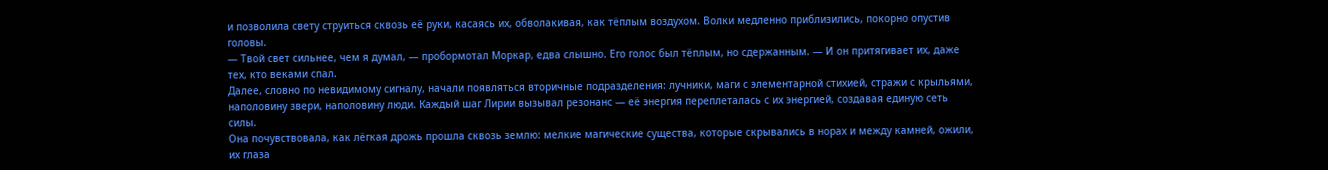и позволила свету струиться сквозь её руки, касаясь их, обволакивая, как тёплым воздухом. Волки медленно приблизились, покорно опустив головы.
— Твой свет сильнее, чем я думал, — пробормотал Моркар, едва слышно. Его голос был тёплым, но сдержанным. — И он притягивает их, даже тех, кто веками спал.
Далее, словно по невидимому сигналу, начали появляться вторичные подразделения: лучники, маги с элементарной стихией, стражи с крыльями, наполовину звери, наполовину люди. Каждый шаг Лирии вызывал резонанс — её энергия переплеталась с их энергией, создавая единую сеть силы.
Она почувствовала, как лёгкая дрожь прошла сквозь землю: мелкие магические существа, которые скрывались в норах и между камней, ожили, их глаза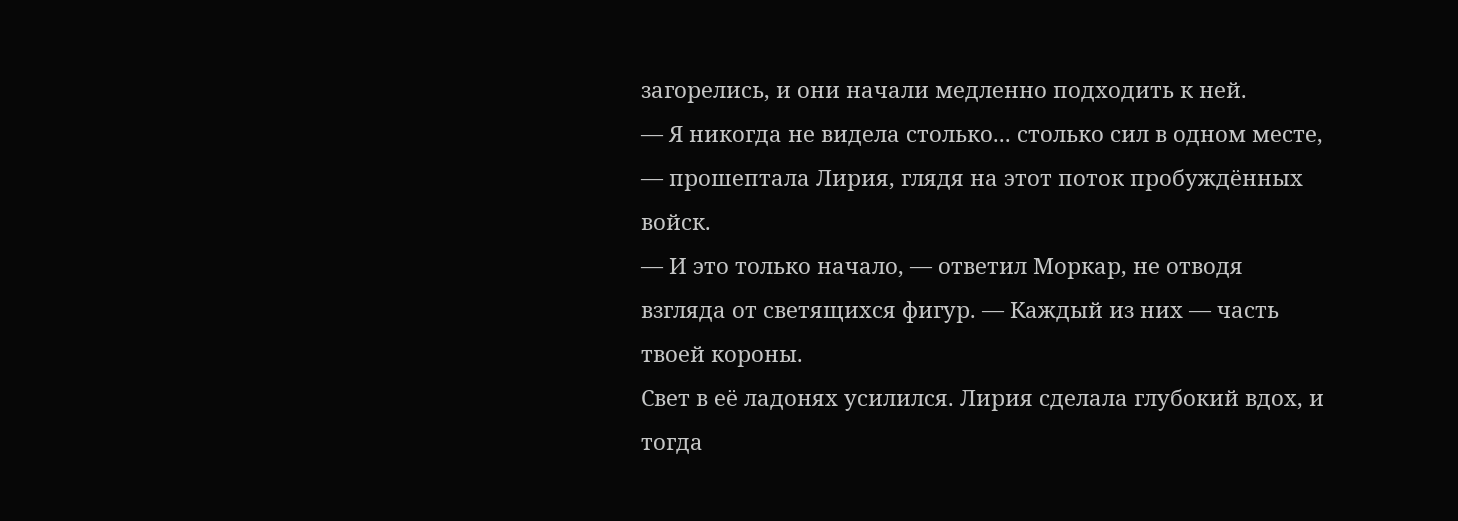загорелись, и они начали медленно подходить к ней.
— Я никогда не видела столько... столько сил в одном месте, — прошептала Лирия, глядя на этот поток пробуждённых войск.
— И это только начало, — ответил Моркар, не отводя взгляда от светящихся фигур. — Каждый из них — часть твоей короны.
Свет в её ладонях усилился. Лирия сделала глубокий вдох, и тогда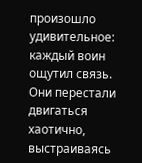произошло удивительное: каждый воин ощутил связь. Они перестали двигаться хаотично, выстраиваясь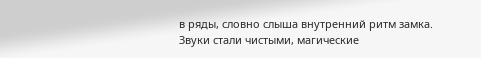в ряды, словно слыша внутренний ритм замка. Звуки стали чистыми, магические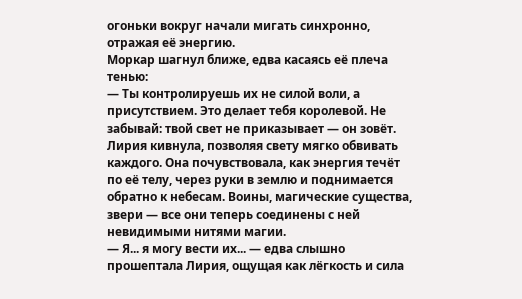огоньки вокруг начали мигать синхронно, отражая её энергию.
Моркар шагнул ближе, едва касаясь её плеча тенью:
— Ты контролируешь их не силой воли, а присутствием. Это делает тебя королевой. Не забывай: твой свет не приказывает — он зовёт.
Лирия кивнула, позволяя свету мягко обвивать каждого. Она почувствовала, как энергия течёт по её телу, через руки в землю и поднимается обратно к небесам. Воины, магические существа, звери — все они теперь соединены с ней невидимыми нитями магии.
— Я... я могу вести их... — едва слышно прошептала Лирия, ощущая как лёгкость и сила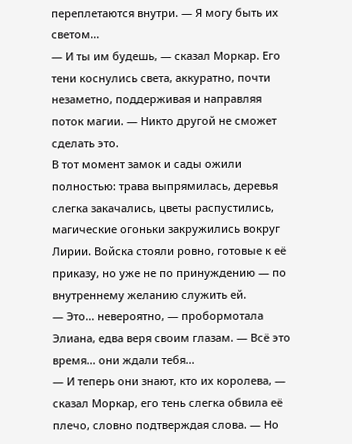переплетаются внутри. — Я могу быть их светом...
— И ты им будешь, — сказал Моркар. Его тени коснулись света, аккуратно, почти незаметно, поддерживая и направляя поток магии. — Никто другой не сможет сделать это.
В тот момент замок и сады ожили полностью: трава выпрямилась, деревья слегка закачались, цветы распустились, магические огоньки закружились вокруг Лирии. Войска стояли ровно, готовые к её приказу, но уже не по принуждению — по внутреннему желанию служить ей.
— Это... невероятно, — пробормотала Элиана, едва веря своим глазам. — Всё это время... они ждали тебя...
— И теперь они знают, кто их королева, — сказал Моркар, его тень слегка обвила её плечо, словно подтверждая слова. — Но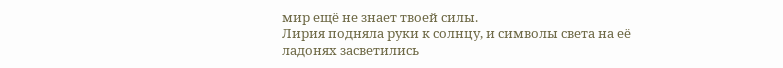мир ещё не знает твоей силы.
Лирия подняла руки к солнцу, и символы света на её ладонях засветились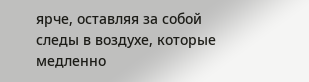ярче, оставляя за собой следы в воздухе, которые медленно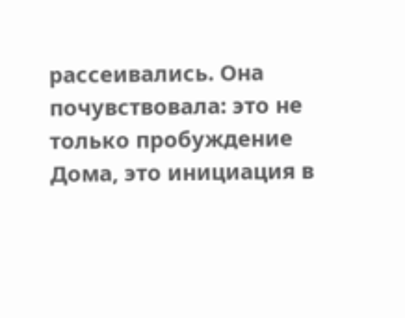рассеивались. Она почувствовала: это не только пробуждение Дома, это инициация в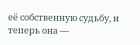её собственную судьбу, и теперь она —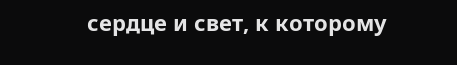сердце и свет, к которому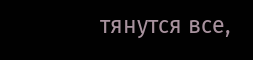тянутся все,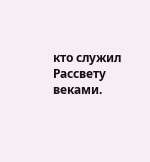кто служил Рассвету веками.